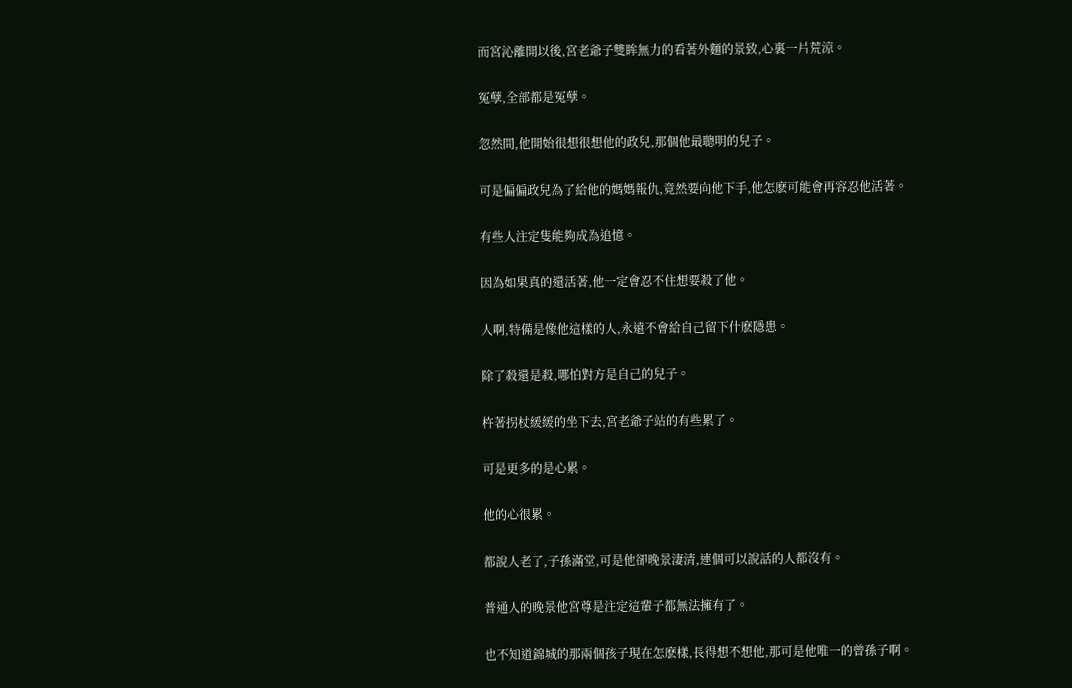而宮沁離開以後,宮老爺子雙眸無力的看著外麵的景致,心裏一片荒涼。

冤孽,全部都是冤孽。

忽然間,他開始很想很想他的政兒,那個他最聰明的兒子。

可是偏偏政兒為了給他的媽媽報仇,竟然要向他下手,他怎麽可能會再容忍他活著。

有些人注定隻能夠成為追憶。

因為如果真的還活著,他一定會忍不住想要殺了他。

人啊,特備是像他這樣的人,永遠不會給自己留下什麽隱患。

除了殺還是殺,哪怕對方是自己的兒子。

杵著拐杖緩緩的坐下去,宮老爺子站的有些累了。

可是更多的是心累。

他的心很累。

都說人老了,子孫滿堂,可是他卻晚景淒清,連個可以說話的人都沒有。

普通人的晚景他宮尊是注定這輩子都無法擁有了。

也不知道錦城的那兩個孩子現在怎麽樣,長得想不想他,那可是他唯一的曾孫子啊。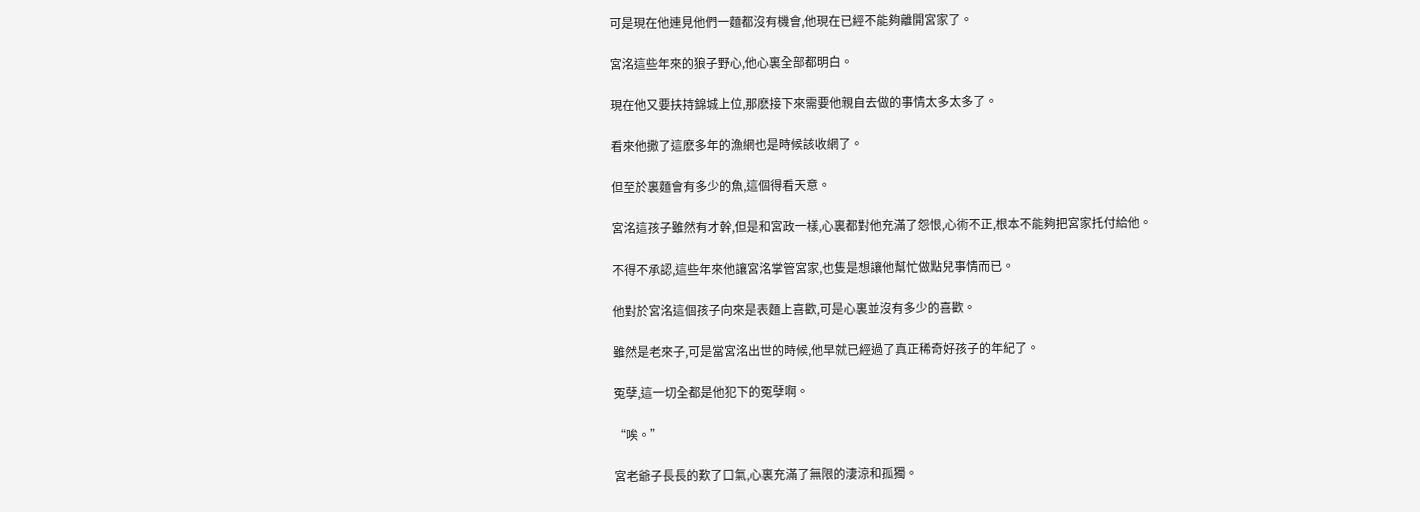可是現在他連見他們一麵都沒有機會,他現在已經不能夠離開宮家了。

宮洺這些年來的狼子野心,他心裏全部都明白。

現在他又要扶持錦城上位,那麽接下來需要他親自去做的事情太多太多了。

看來他撒了這麽多年的漁網也是時候該收網了。

但至於裏麵會有多少的魚,這個得看天意。

宮洺這孩子雖然有才幹,但是和宮政一樣,心裏都對他充滿了怨恨,心術不正,根本不能夠把宮家托付給他。

不得不承認,這些年來他讓宮洺掌管宮家,也隻是想讓他幫忙做點兒事情而已。

他對於宮洺這個孩子向來是表麵上喜歡,可是心裏並沒有多少的喜歡。

雖然是老來子,可是當宮洺出世的時候,他早就已經過了真正稀奇好孩子的年紀了。

冤孽,這一切全都是他犯下的冤孽啊。

“唉。”

宮老爺子長長的歎了口氣,心裏充滿了無限的淒涼和孤獨。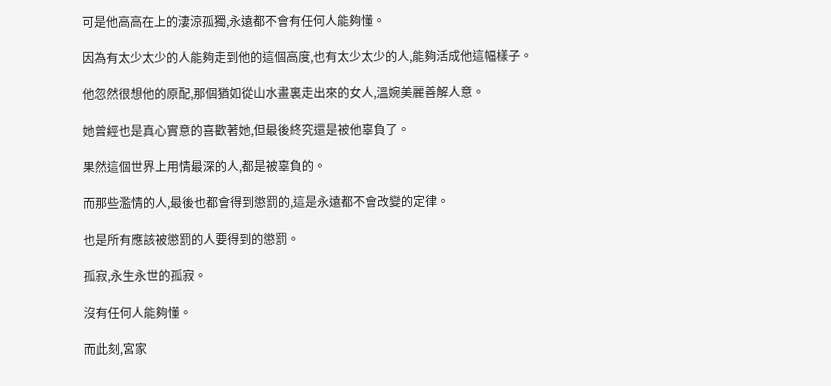可是他高高在上的淒涼孤獨,永遠都不會有任何人能夠懂。

因為有太少太少的人能夠走到他的這個高度,也有太少太少的人,能夠活成他這幅樣子。

他忽然很想他的原配,那個猶如從山水畫裏走出來的女人,溫婉美麗善解人意。

她曾經也是真心實意的喜歡著她,但最後終究還是被他辜負了。

果然這個世界上用情最深的人,都是被辜負的。

而那些濫情的人,最後也都會得到懲罰的,這是永遠都不會改變的定律。

也是所有應該被懲罰的人要得到的懲罰。

孤寂,永生永世的孤寂。

沒有任何人能夠懂。

而此刻,宮家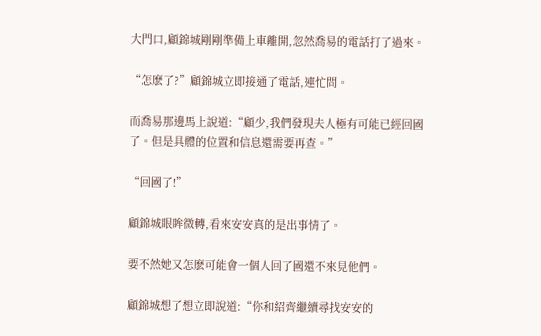大門口,顧錦城剛剛準備上車離開,忽然喬易的電話打了過來。

“怎麽了?”顧錦城立即接通了電話,連忙問。

而喬易那邊馬上說道:“顧少,我們發現夫人極有可能已經回國了。但是具體的位置和信息還需要再查。”

“回國了!”

顧錦城眼眸微轉,看來安安真的是出事情了。

要不然她又怎麽可能會一個人回了國還不來見他們。

顧錦城想了想立即說道:“你和紹齊繼續尋找安安的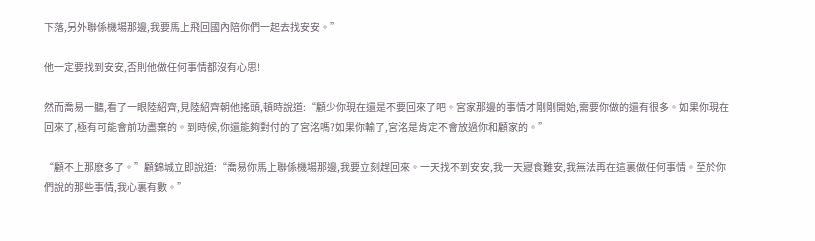下落,另外聯係機場那邊,我要馬上飛回國內陪你們一起去找安安。”

他一定要找到安安,否則他做任何事情都沒有心思!

然而喬易一聽,看了一眼陸紹齊,見陸紹齊朝他搖頭,頓時說道:“顧少你現在還是不要回來了吧。宮家那邊的事情才剛剛開始,需要你做的還有很多。如果你現在回來了,極有可能會前功盡棄的。到時候,你還能夠對付的了宮洺嗎?如果你輸了,宮洺是肯定不會放過你和顧家的。”

“顧不上那麽多了。”顧錦城立即說道:“喬易你馬上聯係機場那邊,我要立刻趕回來。一天找不到安安,我一天寢食難安,我無法再在這裏做任何事情。至於你們說的那些事情,我心裏有數。”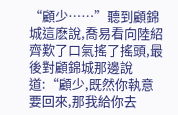“顧少……”聽到顧錦城這麽說,喬易看向陸紹齊歎了口氣搖了搖頭,最後對顧錦城那邊說道:“顧少,既然你執意要回來,那我給你去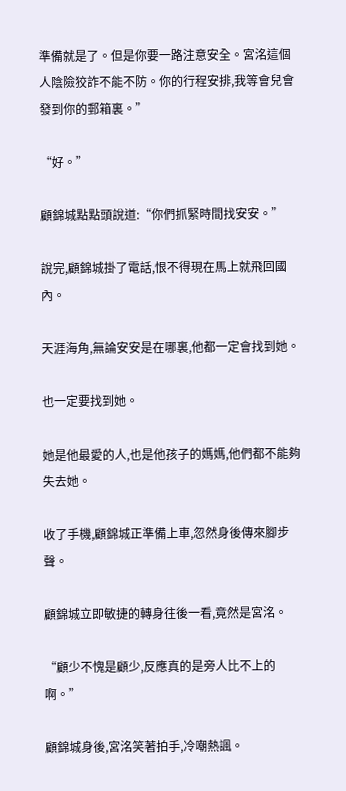準備就是了。但是你要一路注意安全。宮洺這個人陰險狡詐不能不防。你的行程安排,我等會兒會發到你的郵箱裏。”

“好。”

顧錦城點點頭說道:“你們抓緊時間找安安。”

說完,顧錦城掛了電話,恨不得現在馬上就飛回國內。

天涯海角,無論安安是在哪裏,他都一定會找到她。

也一定要找到她。

她是他最愛的人,也是他孩子的媽媽,他們都不能夠失去她。

收了手機,顧錦城正準備上車,忽然身後傳來腳步聲。

顧錦城立即敏捷的轉身往後一看,竟然是宮洺。

“顧少不愧是顧少,反應真的是旁人比不上的啊。”

顧錦城身後,宮洺笑著拍手,冷嘲熱諷。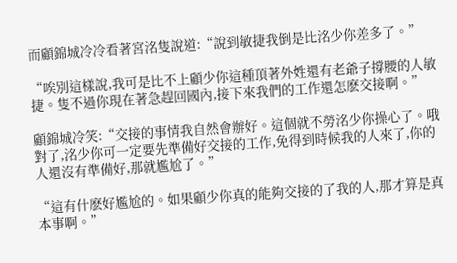而顧錦城冷冷看著宮洺隻說道:“說到敏捷我倒是比洺少你差多了。”

“唉別這樣說,我可是比不上顧少你這種頂著外姓還有老爺子撐腰的人敏捷。隻不過你現在著急趕回國內,接下來我們的工作還怎麽交接啊。”

顧錦城冷笑:“交接的事情我自然會辦好。這個就不勞洺少你操心了。哦對了,洺少你可一定要先準備好交接的工作,免得到時候我的人來了,你的人還沒有準備好,那就尷尬了。”

“這有什麽好尷尬的。如果顧少你真的能夠交接的了我的人,那才算是真本事啊。”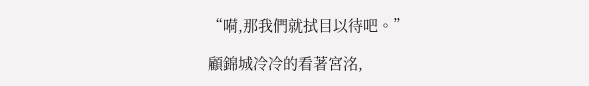“嗬,那我們就拭目以待吧。”

顧錦城冷冷的看著宮洺,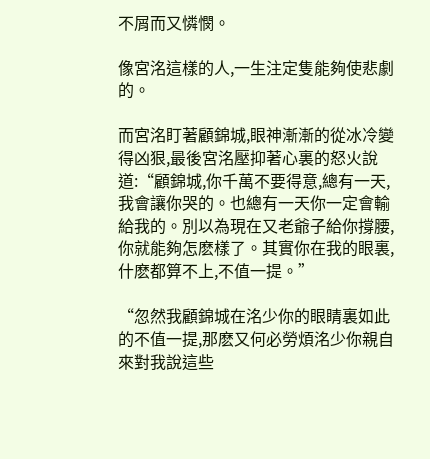不屑而又憐憫。

像宮洺這樣的人,一生注定隻能夠使悲劇的。

而宮洺盯著顧錦城,眼神漸漸的從冰冷變得凶狠,最後宮洺壓抑著心裏的怒火說道:“顧錦城,你千萬不要得意,總有一天,我會讓你哭的。也總有一天你一定會輸給我的。別以為現在又老爺子給你撐腰,你就能夠怎麽樣了。其實你在我的眼裏,什麽都算不上,不值一提。”

“忽然我顧錦城在洺少你的眼睛裏如此的不值一提,那麽又何必勞煩洺少你親自來對我說這些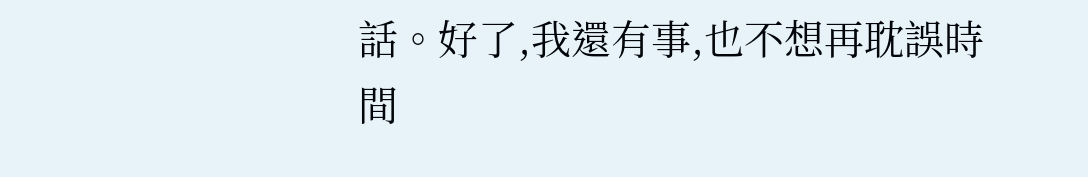話。好了,我還有事,也不想再耽誤時間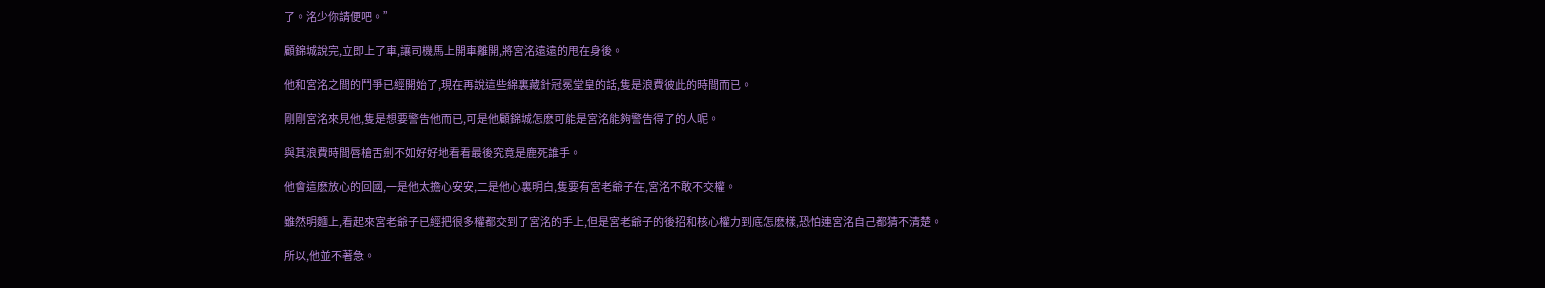了。洺少你請便吧。”

顧錦城說完,立即上了車,讓司機馬上開車離開,將宮洺遠遠的甩在身後。

他和宮洺之間的鬥爭已經開始了,現在再說這些綿裏藏針冠冕堂皇的話,隻是浪費彼此的時間而已。

剛剛宮洺來見他,隻是想要警告他而已,可是他顧錦城怎麽可能是宮洺能夠警告得了的人呢。

與其浪費時間唇槍舌劍不如好好地看看最後究竟是鹿死誰手。

他會這麽放心的回國,一是他太擔心安安,二是他心裏明白,隻要有宮老爺子在,宮洺不敢不交權。

雖然明麵上,看起來宮老爺子已經把很多權都交到了宮洺的手上,但是宮老爺子的後招和核心權力到底怎麽樣,恐怕連宮洺自己都猜不清楚。

所以,他並不著急。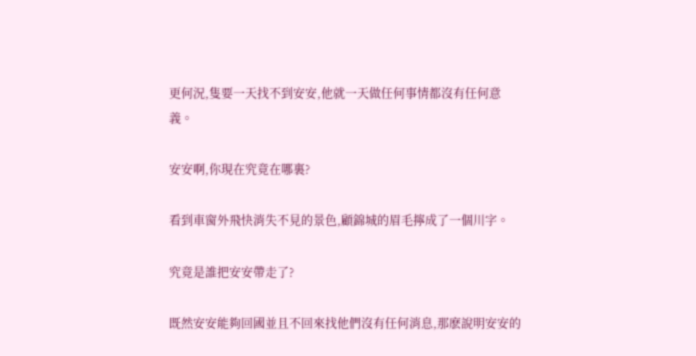更何況,隻要一天找不到安安,他就一天做任何事情都沒有任何意義。

安安啊,你現在究竟在哪裏?

看到車窗外飛快消失不見的景色,顧錦城的眉毛擰成了一個川字。

究竟是誰把安安帶走了?

既然安安能夠回國並且不回來找他們沒有任何消息,那麽說明安安的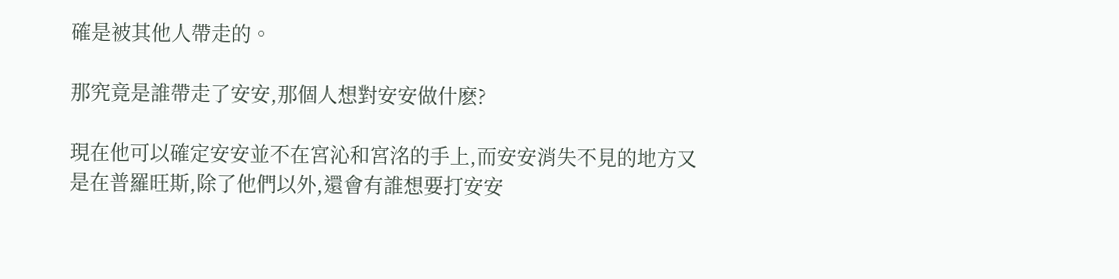確是被其他人帶走的。

那究竟是誰帶走了安安,那個人想對安安做什麽?

現在他可以確定安安並不在宮沁和宮洺的手上,而安安消失不見的地方又是在普羅旺斯,除了他們以外,還會有誰想要打安安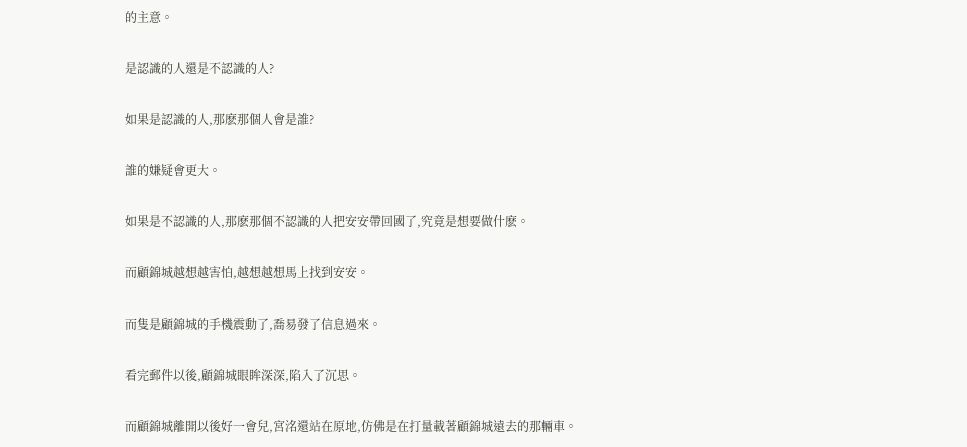的主意。

是認識的人還是不認識的人?

如果是認識的人,那麽那個人會是誰?

誰的嫌疑會更大。

如果是不認識的人,那麽那個不認識的人把安安帶回國了,究竟是想要做什麽。

而顧錦城越想越害怕,越想越想馬上找到安安。

而隻是顧錦城的手機震動了,喬易發了信息過來。

看完郵件以後,顧錦城眼眸深深,陷入了沉思。

而顧錦城離開以後好一會兒,宮洺還站在原地,仿佛是在打量載著顧錦城遠去的那輛車。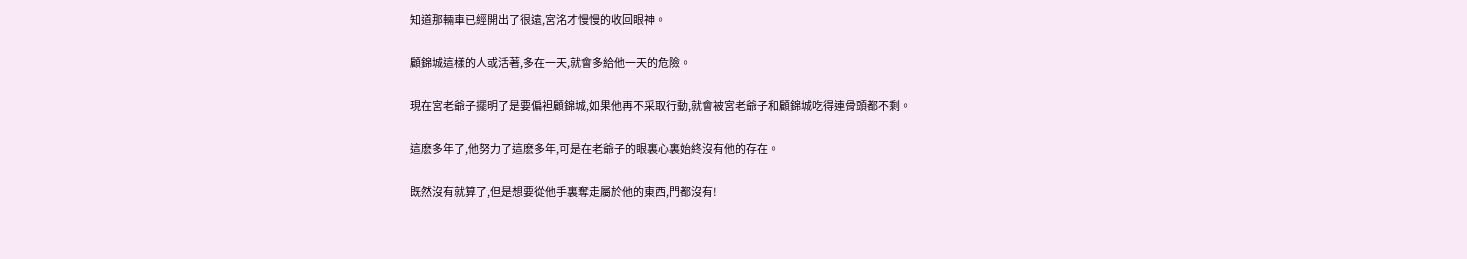知道那輛車已經開出了很遠,宮洺才慢慢的收回眼神。

顧錦城這樣的人或活著,多在一天,就會多給他一天的危險。

現在宮老爺子擺明了是要偏袒顧錦城,如果他再不采取行動,就會被宮老爺子和顧錦城吃得連骨頭都不剩。

這麽多年了,他努力了這麽多年,可是在老爺子的眼裏心裏始終沒有他的存在。

既然沒有就算了,但是想要從他手裏奪走屬於他的東西,門都沒有!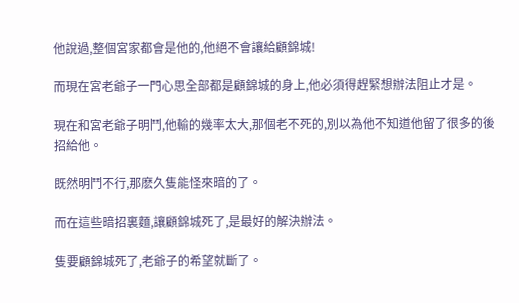他說過,整個宮家都會是他的,他絕不會讓給顧錦城!

而現在宮老爺子一門心思全部都是顧錦城的身上,他必須得趕緊想辦法阻止才是。

現在和宮老爺子明鬥,他輸的幾率太大,那個老不死的,別以為他不知道他留了很多的後招給他。

既然明鬥不行,那麽久隻能怪來暗的了。

而在這些暗招裏麵,讓顧錦城死了,是最好的解決辦法。

隻要顧錦城死了,老爺子的希望就斷了。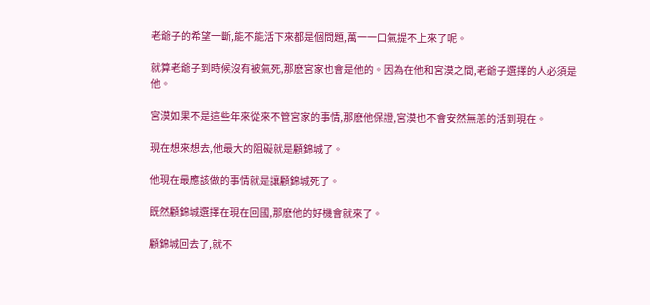老爺子的希望一斷,能不能活下來都是個問題,萬一一口氣提不上來了呢。

就算老爺子到時候沒有被氣死,那麽宮家也會是他的。因為在他和宮漠之間,老爺子選擇的人必須是他。

宮漠如果不是這些年來從來不管宮家的事情,那麽他保證,宮漠也不會安然無恙的活到現在。

現在想來想去,他最大的阻礙就是顧錦城了。

他現在最應該做的事情就是讓顧錦城死了。

既然顧錦城選擇在現在回國,那麽他的好機會就來了。

顧錦城回去了,就不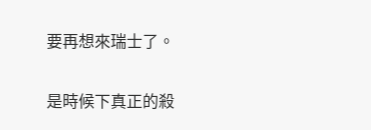要再想來瑞士了。

是時候下真正的殺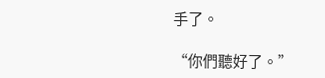手了。

“你們聽好了。”